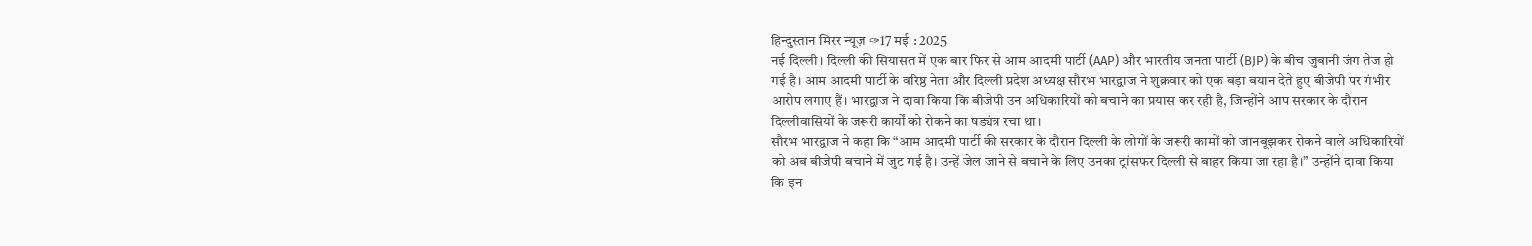हिन्दुस्तान मिरर न्यूज़ ✑17 मई : 2025
नई दिल्ली। दिल्ली की सियासत में एक बार फिर से आम आदमी पार्टी (AAP) और भारतीय जनता पार्टी (BJP) के बीच जुबानी जंग तेज हो गई है। आम आदमी पार्टी के वरिष्ठ नेता और दिल्ली प्रदेश अध्यक्ष सौरभ भारद्वाज ने शुक्रवार को एक बड़ा बयान देते हुए बीजेपी पर गंभीर आरोप लगाए हैं। भारद्वाज ने दावा किया कि बीजेपी उन अधिकारियों को बचाने का प्रयास कर रही है, जिन्होंने आप सरकार के दौरान दिल्लीवासियों के जरूरी कार्यों को रोकने का षड्यंत्र रचा था।
सौरभ भारद्वाज ने कहा कि “आम आदमी पार्टी की सरकार के दौरान दिल्ली के लोगों के जरूरी कामों को जानबूझकर रोकने वाले अधिकारियों को अब बीजेपी बचाने में जुट गई है। उन्हें जेल जाने से बचाने के लिए उनका ट्रांसफर दिल्ली से बाहर किया जा रहा है।” उन्होंने दावा किया कि इन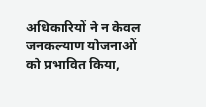अधिकारियों ने न केवल जनकल्याण योजनाओं को प्रभावित किया,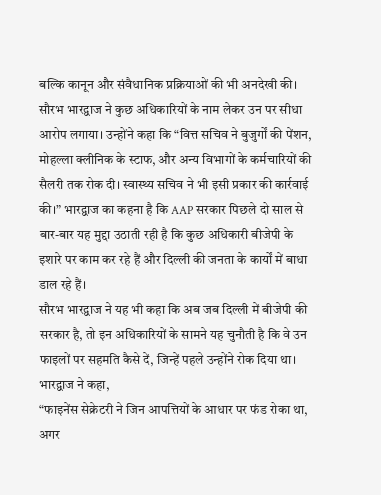बल्कि कानून और संवैधानिक प्रक्रियाओं की भी अनदेखी की।
सौरभ भारद्वाज ने कुछ अधिकारियों के नाम लेकर उन पर सीधा आरोप लगाया। उन्होंने कहा कि “वित्त सचिव ने बुजुर्गों की पेंशन, मोहल्ला क्लीनिक के स्टाफ, और अन्य विभागों के कर्मचारियों की सैलरी तक रोक दी। स्वास्थ्य सचिव ने भी इसी प्रकार की कार्रवाई की।” भारद्वाज का कहना है कि AAP सरकार पिछले दो साल से बार-बार यह मुद्दा उठाती रही है कि कुछ अधिकारी बीजेपी के इशारे पर काम कर रहे हैं और दिल्ली की जनता के कार्यों में बाधा डाल रहे हैं।
सौरभ भारद्वाज ने यह भी कहा कि अब जब दिल्ली में बीजेपी की सरकार है, तो इन अधिकारियों के सामने यह चुनौती है कि वे उन फाइलों पर सहमति कैसे दें, जिन्हें पहले उन्होंने रोक दिया था। भारद्वाज ने कहा,
“फाइनेंस सेक्रेटरी ने जिन आपत्तियों के आधार पर फंड रोका था, अगर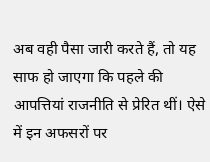अब वही पैसा जारी करते हैं, तो यह साफ हो जाएगा कि पहले की आपत्तियां राजनीति से प्रेरित थीं। ऐसे में इन अफसरों पर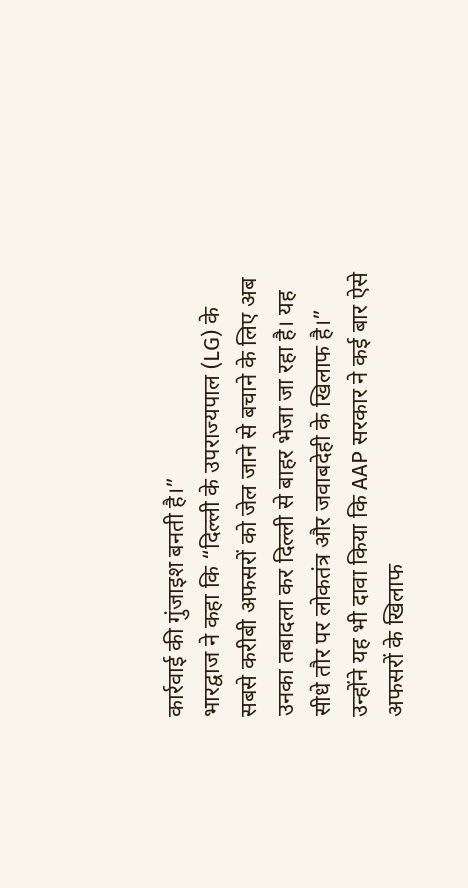कार्रवाई की गुंजाइश बनती है।”
भारद्वाज ने कहा कि “दिल्ली के उपराज्यपाल (LG) के सबसे करीबी अफसरों को जेल जाने से बचाने के लिए अब उनका तबादला कर दिल्ली से बाहर भेजा जा रहा है। यह सीधे तौर पर लोकतंत्र और जवाबदेही के खिलाफ है।” उन्होंने यह भी दावा किया कि AAP सरकार ने कई बार ऐसे अफसरों के खिलाफ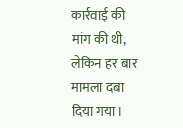कार्रवाई की मांग की थी, लेकिन हर बार मामला दबा दिया गया।